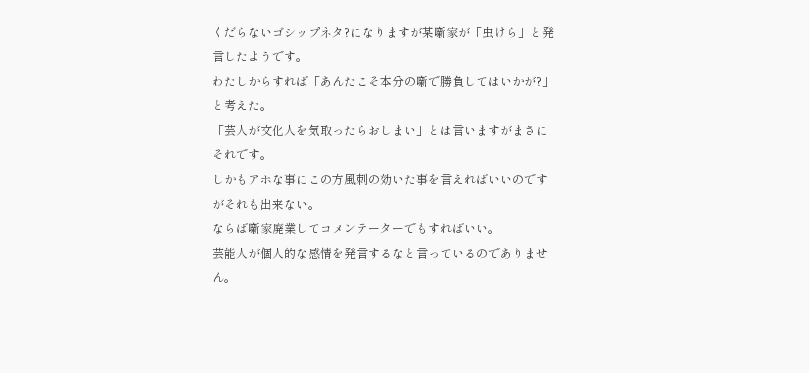くだらないゴシップネタ?になりますが某噺家が「虫けら」と発言したようです。
わたしからすれば「あんたこそ本分の噺で勝負してはいかが?」と考えた。
「芸人が文化人を気取ったらおしまい」とは言いますがまさにそれです。
しかもアホな事にこの方風刺の効いた事を言えればいいのですがそれも出来ない。
ならば噺家廃業してコメンテーターでもすればいい。
芸能人が個人的な感情を発言するなと言っているのでありません。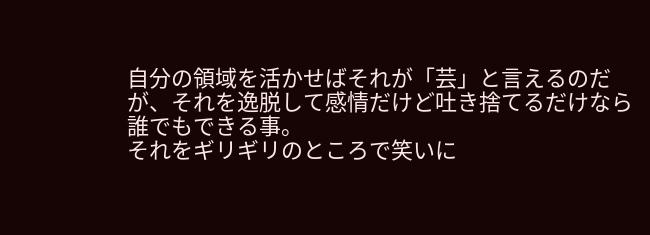自分の領域を活かせばそれが「芸」と言えるのだが、それを逸脱して感情だけど吐き捨てるだけなら誰でもできる事。
それをギリギリのところで笑いに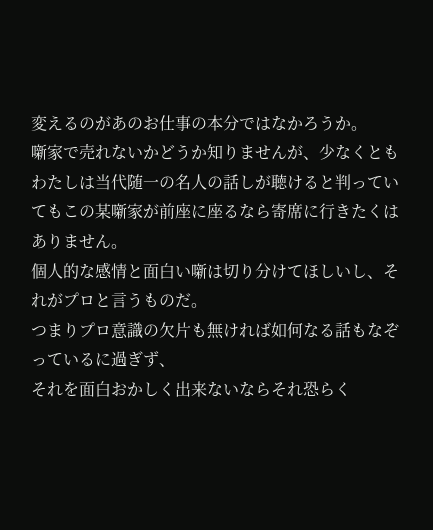変えるのがあのお仕事の本分ではなかろうか。
噺家で売れないかどうか知りませんが、少なくともわたしは当代随一の名人の話しが聴けると判っていてもこの某噺家が前座に座るなら寄席に行きたくはありません。
個人的な感情と面白い噺は切り分けてほしいし、それがプロと言うものだ。
つまりプロ意識の欠片も無ければ如何なる話もなぞっているに過ぎず、
それを面白おかしく出来ないならそれ恐らく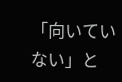「向いていない」と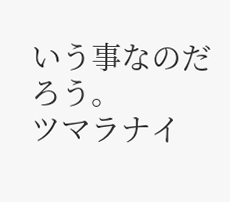いう事なのだろう。
ツマラナイ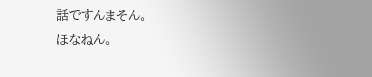話ですんまそん。
ほなねん。